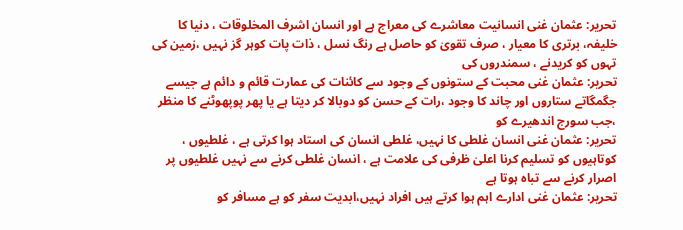تحریر: عثمان غنی انسانیت معاشرے کی معراج ہے اور انسان اشرف المخلوقات ، دنیا کا خلیفہ، برتری کا معیار ، صرف تقویٰ کو حاصل ہے رنگ نسل ، ذات پات کوہر گز نہیں ،زمین کی تہوں کو کریدنے ، سمندروں کی
تحریر: عثمان غنی محبت کے ستونوں کے وجود سے کائنات کی عمارت قائم و دائم ہے جیسے جگمگاتے ستاروں اور چاند کا وجود ،رات کے حسن کو دوبالا کر دیتا ہے یا پھر پوپھوٹنے کا منظر ،جب سورج اندھیرے کو
تحریر: عثمان غنی انسان غلطی کا نہیں، غلطی انسان کی استاد ہوا کرتی ہے ، غلطیوں ، کوتاہیوں کو تسلیم کرنا اعلیٰ ظرفی کی علامت ہے ، انسان غلطی کرنے سے نہیں غلطیوں پر اصرار کرنے سے تباہ ہوتا ہے
تحریر: عثمان غنی ادارے اہم ہوا کرتے ہیں افراد نہیں،ابدیت سفر کو ہے مسافر کو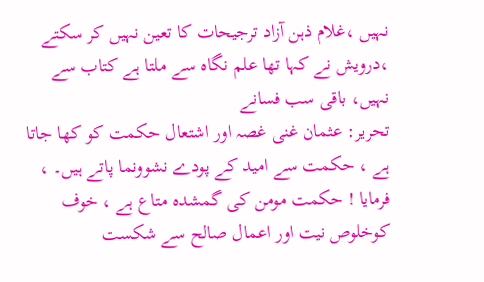نہیں ،غلام ذہن آزاد ترجیحات کا تعین نہیں کر سکتے ،درویش نے کہا تھا علم نگاہ سے ملتا ہے کتاب سے نہیں، باقی سب فسانے
تحریر: عثمان غنی غصہ اور اشتعال حکمت کو کھا جاتا ہے ، حکمت سے امید کے پودے نشوونما پاتے ہیں۔ ، فرمایا ! حکمت مومن کی گمشدہ متاع ہے ، خوف کوخلوص نیت اور اعمال صالح سے شکست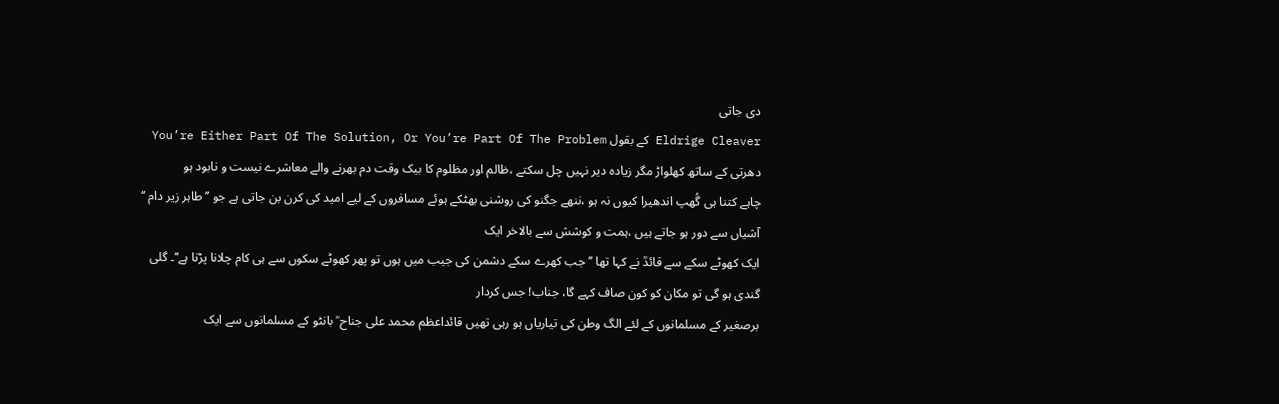دی جاتی
Eldrige Cleaver کے بقول You’re Either Part Of The Solution, Or You’re Part Of The Problem دھرتی کے ساتھ کھلواڑ مگر زیادہ دیر نہیں چل سکتے ،ظالم اور مظلوم کا بیک وقت دم بھرنے والے معاشرے نیست و نابود ہو
چاہے کتنا ہی گُھپ اندھیرا کیوں نہ ہو ،ننھے جگنو کی روشنی بھٹکے ہوئے مسافروں کے لیے امید کی کرن بن جاتی ہے جو ’’طاہر زیر دام ‘‘ آشیاں سے دور ہو جاتے ہیں ،ہمت و کوشش سے بالاخر ایک
ایک کھوٹے سکے سے قائدؒ نے کہا تھا ’’جب کھرے سکے دشمن کی جیب میں ہوں تو پھر کھوٹے سکوں سے ہی کام چلانا پڑتا ہے‘‘۔ گلی گندی ہو گی تو مکان کو کون صاف کہے گا، جناب! جس کردار
برصغیر کے مسلمانوں کے لئے الگ وطن کی تیاریاں ہو رہی تھیں قائداعظم محمد علی جناح ؒ بانٹو کے مسلمانوں سے ایک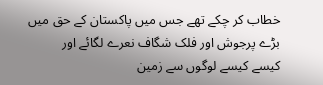خطاب کر چکے تھے جس میں پاکستان کے حق میں بڑے پرجوش اور فلک شگاف نعرے لگائے اور
کیسے کیسے لوگوں سے زمین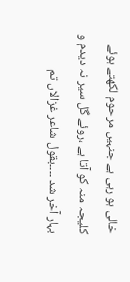خالی ہو رہی ہے جنہیں مرحوم لکھتے ہوئے کلیجہ منہ کو آتا ہے ،روئے گل سیر نہ دیدم و بہار آخر شد ۔۔۔۔بقول شاعر غزالاں تم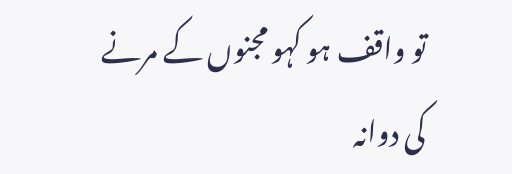تو واقف ہو کہو مجنوں کے مرنے کی دوانہ